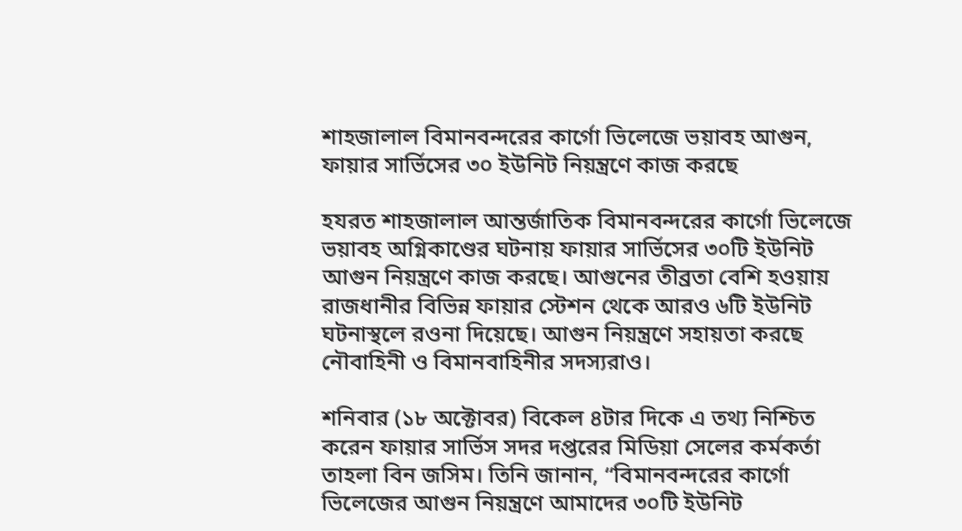শাহজালাল বিমানবন্দরের কার্গো ভিলেজে ভয়াবহ আগুন, ফায়ার সার্ভিসের ৩০ ইউনিট নিয়ন্ত্রণে কাজ করছে

হযরত শাহজালাল আন্তর্জাতিক বিমানবন্দরের কার্গো ভিলেজে ভয়াবহ অগ্নিকাণ্ডের ঘটনায় ফায়ার সার্ভিসের ৩০টি ইউনিট আগুন নিয়ন্ত্রণে কাজ করছে। আগুনের তীব্রতা বেশি হওয়ায় রাজধানীর বিভিন্ন ফায়ার স্টেশন থেকে আরও ৬টি ইউনিট ঘটনাস্থলে রওনা দিয়েছে। আগুন নিয়ন্ত্রণে সহায়তা করছে নৌবাহিনী ও বিমানবাহিনীর সদস্যরাও।

শনিবার (১৮ অক্টোবর) বিকেল ৪টার দিকে এ তথ্য নিশ্চিত করেন ফায়ার সার্ভিস সদর দপ্তরের মিডিয়া সেলের কর্মকর্তা তাহলা বিন জসিম। তিনি জানান, “বিমানবন্দরের কার্গো ভিলেজের আগুন নিয়ন্ত্রণে আমাদের ৩০টি ইউনিট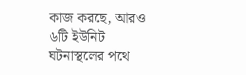কাজ করছে, আরও ৬টি ইউনিট ঘটনাস্থলের পথে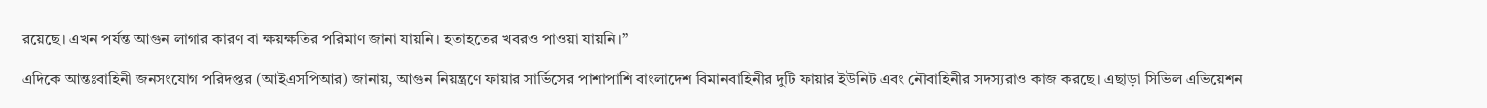রয়েছে। এখন পর্যন্ত আগুন লাগার কারণ বা ক্ষয়ক্ষতির পরিমাণ জানা যায়নি। হতাহতের খবরও পাওয়া যায়নি।”

এদিকে আন্তঃবাহিনী জনসংযোগ পরিদপ্তর (আইএসপিআর) জানায়, আগুন নিয়ন্ত্রণে ফায়ার সার্ভিসের পাশাপাশি বাংলাদেশ বিমানবাহিনীর দুটি ফায়ার ইউনিট এবং নৌবাহিনীর সদস্যরাও কাজ করছে। এছাড়া সিভিল এভিয়েশন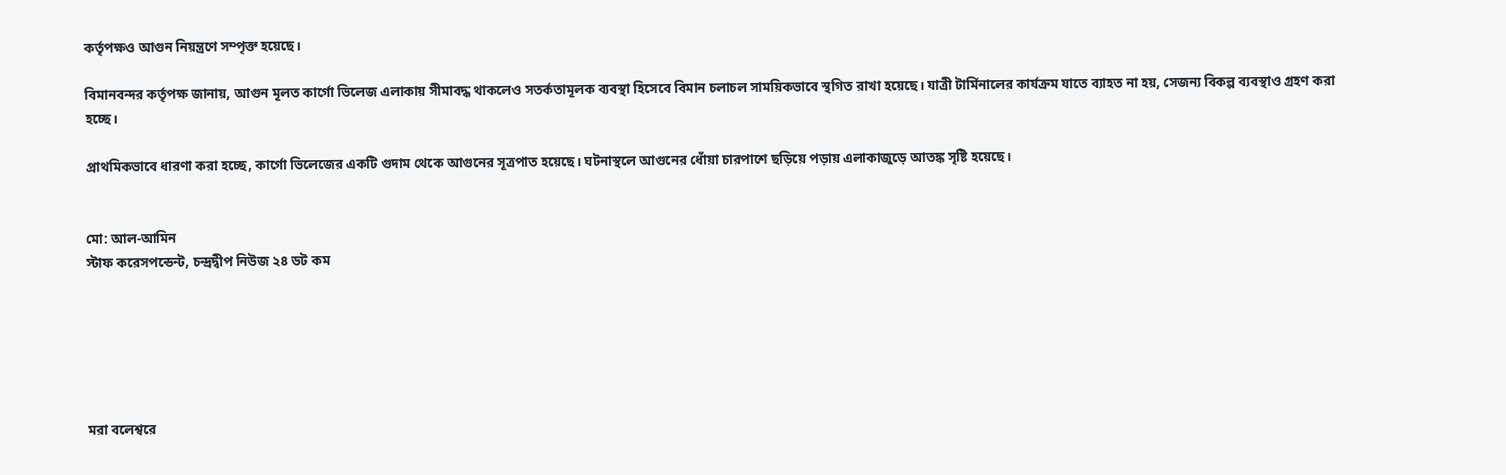কর্তৃপক্ষও আগুন নিয়ন্ত্রণে সম্পৃক্ত হয়েছে।

বিমানবন্দর কর্তৃপক্ষ জানায়, আগুন মূলত কার্গো ভিলেজ এলাকায় সীমাবদ্ধ থাকলেও সতর্কতামূলক ব্যবস্থা হিসেবে বিমান চলাচল সাময়িকভাবে স্থগিত রাখা হয়েছে। যাত্রী টার্মিনালের কার্যক্রম যাতে ব্যাহত না হয়, সেজন্য বিকল্প ব্যবস্থাও গ্রহণ করা হচ্ছে।

প্রাথমিকভাবে ধারণা করা হচ্ছে, কার্গো ভিলেজের একটি গুদাম থেকে আগুনের সূত্রপাত হয়েছে। ঘটনাস্থলে আগুনের ধোঁয়া চারপাশে ছড়িয়ে পড়ায় এলাকাজুড়ে আতঙ্ক সৃষ্টি হয়েছে।


মো: আল-আমিন
স্টাফ করেসপন্ডেন্ট, চন্দ্রদ্বীপ নিউজ ২৪ ডট কম






মরা বলেশ্বরে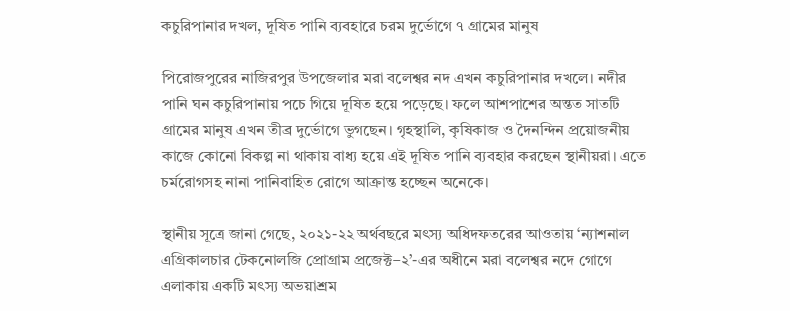কচুরিপানার দখল, দূষিত পানি ব্যবহারে চরম দুর্ভোগে ৭ গ্রামের মানুষ

পিরোজপুরের নাজিরপুর উপজেলার মরা বলেশ্বর নদ এখন কচুরিপানার দখলে। নদীর পানি ঘন কচুরিপানায় পচে গিয়ে দূষিত হয়ে পড়েছে। ফলে আশপাশের অন্তত সাতটি গ্রামের মানুষ এখন তীব্র দুর্ভোগে ভুগছেন। গৃহস্থালি, কৃষিকাজ ও দৈনন্দিন প্রয়োজনীয় কাজে কোনো বিকল্প না থাকায় বাধ্য হয়ে এই দূষিত পানি ব্যবহার করছেন স্থানীয়রা। এতে চর্মরোগসহ নানা পানিবাহিত রোগে আক্রান্ত হচ্ছেন অনেকে।

স্থানীয় সূত্রে জানা গেছে, ২০২১-২২ অর্থবছরে মৎস্য অধিদফতরের আওতায় ‘ন্যাশনাল এগ্রিকালচার টেকনোলজি প্রোগ্রাম প্রজেক্ট–২’-এর অধীনে মরা বলেশ্বর নদে গোগে এলাকায় একটি মৎস্য অভয়াশ্রম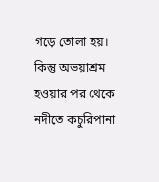গড়ে তোলা হয়। কিন্তু অভয়াশ্রম হওয়ার পর থেকে নদীতে কচুরিপানা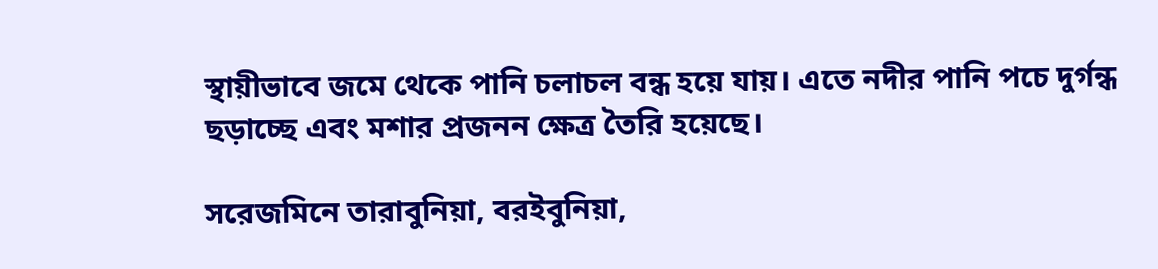স্থায়ীভাবে জমে থেকে পানি চলাচল বন্ধ হয়ে যায়। এতে নদীর পানি পচে দুর্গন্ধ ছড়াচ্ছে এবং মশার প্রজনন ক্ষেত্র তৈরি হয়েছে।

সরেজমিনে তারাবুনিয়া, বরইবুনিয়া,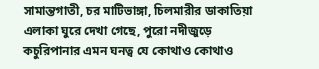সামান্তগাতী, চর মাটিভাঙ্গা, চিলমারীর ডাকাতিয়া এলাকা ঘুরে দেখা গেছে, পুরো নদীজুড়ে কচুরিপানার এমন ঘনত্ব যে কোথাও কোথাও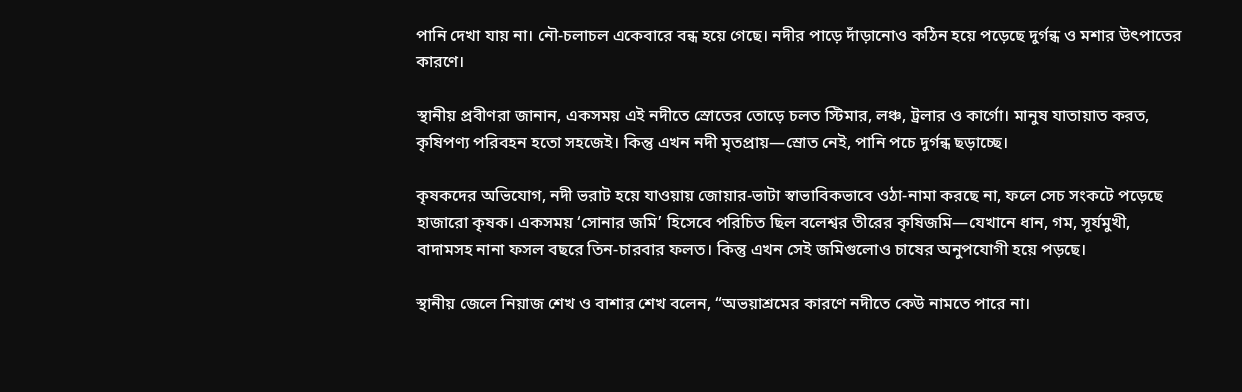পানি দেখা যায় না। নৌ-চলাচল একেবারে বন্ধ হয়ে গেছে। নদীর পাড়ে দাঁড়ানোও কঠিন হয়ে পড়েছে দুর্গন্ধ ও মশার উৎপাতের কারণে।

স্থানীয় প্রবীণরা জানান, একসময় এই নদীতে স্রোতের তোড়ে চলত স্টিমার, লঞ্চ, ট্রলার ও কার্গো। মানুষ যাতায়াত করত, কৃষিপণ্য পরিবহন হতো সহজেই। কিন্তু এখন নদী মৃতপ্রায়—স্রোত নেই, পানি পচে দুর্গন্ধ ছড়াচ্ছে।

কৃষকদের অভিযোগ, নদী ভরাট হয়ে যাওয়ায় জোয়ার-ভাটা স্বাভাবিকভাবে ওঠা-নামা করছে না, ফলে সেচ সংকটে পড়েছে হাজারো কৃষক। একসময় ‘সোনার জমি’ হিসেবে পরিচিত ছিল বলেশ্বর তীরের কৃষিজমি—যেখানে ধান, গম, সূর্যমুখী, বাদামসহ নানা ফসল বছরে তিন-চারবার ফলত। কিন্তু এখন সেই জমিগুলোও চাষের অনুপযোগী হয়ে পড়ছে।

স্থানীয় জেলে নিয়াজ শেখ ও বাশার শেখ বলেন, “অভয়াশ্রমের কারণে নদীতে কেউ নামতে পারে না।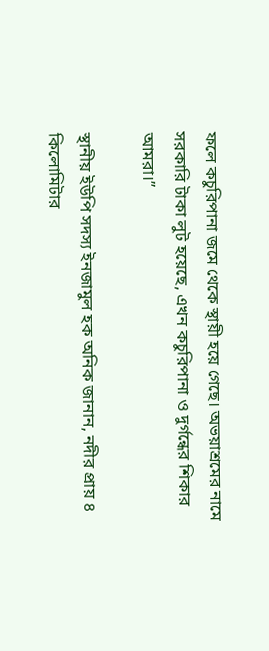ফলে কচুরিপানা জমে থেকে স্থায়ী হয়ে গেছে। অভয়াশ্রমের নামে সরকারি টাকা লুট হয়েছে, এখন কচুরিপানা ও দুর্গন্ধের শিকার আমরা।”

স্থানীয় ইউপি সদস্য ইনজামুল হক অনিক জানান, নদীর প্রায় ৪ কিলোমিটার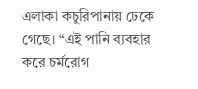এলাকা কচুরিপানায় ঢেকে গেছে। “এই পানি ব্যবহার করে চর্মরোগ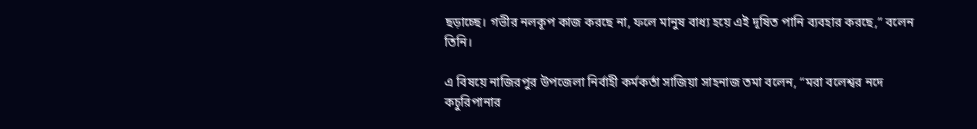ছড়াচ্ছে। গভীর নলকূপ কাজ করছে না, ফলে মানুষ বাধ্য হয়ে এই দূষিত পানি ব্যবহার করছে,” বলেন তিনি।

এ বিষয়ে নাজিরপুর উপজেলা নির্বাহী কর্মকর্তা সাজিয়া সাহনাজ তমা বলেন, “মরা বলেশ্বর নদে কচুরিপানার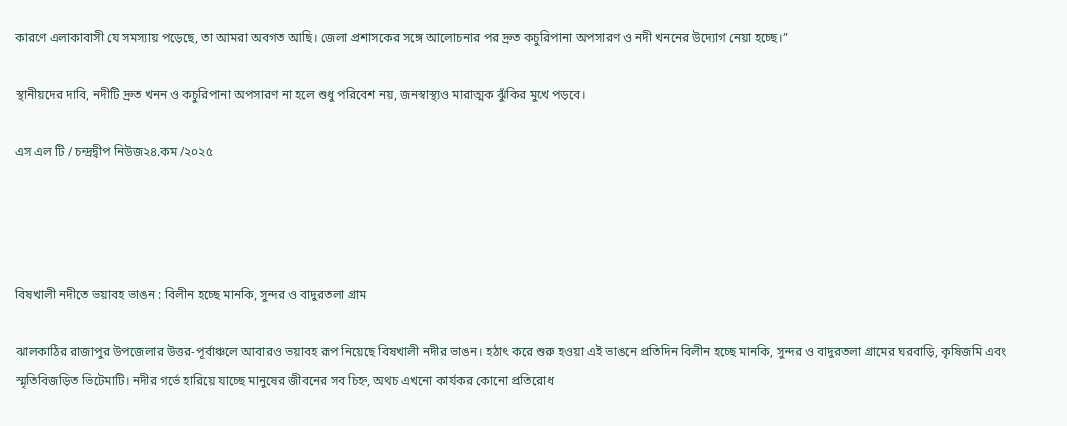কারণে এলাকাবাসী যে সমস্যায় পড়েছে, তা আমরা অবগত আছি। জেলা প্রশাসকের সঙ্গে আলোচনার পর দ্রুত কচুরিপানা অপসারণ ও নদী খননের উদ্যোগ নেয়া হচ্ছে।”

স্থানীয়দের দাবি, নদীটি দ্রুত খনন ও কচুরিপানা অপসারণ না হলে শুধু পরিবেশ নয়, জনস্বাস্থ্যও মারাত্মক ঝুঁকির মুখে পড়বে।

এস এল টি / চন্দ্রদ্বীপ নিউজ২৪.কম /২০২৫




বিষখালী নদীতে ভয়াবহ ভাঙন : বিলীন হচ্ছে মানকি, সুন্দর ও বাদুরতলা গ্রাম

ঝালকাঠির রাজাপুর উপজেলার উত্তর-পূর্বাঞ্চলে আবারও ভয়াবহ রূপ নিয়েছে বিষখালী নদীর ভাঙন। হঠাৎ করে শুরু হওয়া এই ভাঙনে প্রতিদিন বিলীন হচ্ছে মানকি, সুন্দর ও বাদুরতলা গ্রামের ঘরবাড়ি, কৃষিজমি এবং স্মৃতিবিজড়িত ভিটেমাটি। নদীর গর্ভে হারিয়ে যাচ্ছে মানুষের জীবনের সব চিহ্ন, অথচ এখনো কার্যকর কোনো প্রতিরোধ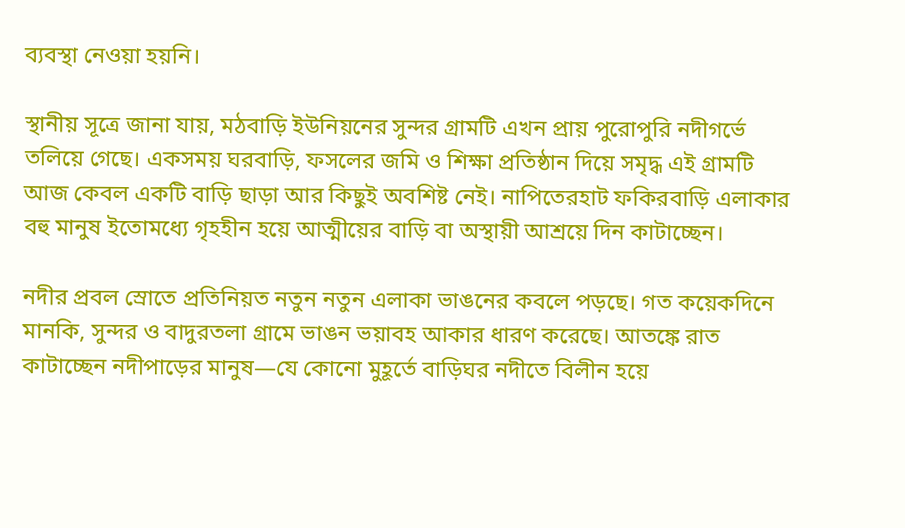ব্যবস্থা নেওয়া হয়নি।

স্থানীয় সূত্রে জানা যায়, মঠবাড়ি ইউনিয়নের সুন্দর গ্রামটি এখন প্রায় পুরোপুরি নদীগর্ভে তলিয়ে গেছে। একসময় ঘরবাড়ি, ফসলের জমি ও শিক্ষা প্রতিষ্ঠান দিয়ে সমৃদ্ধ এই গ্রামটি আজ কেবল একটি বাড়ি ছাড়া আর কিছুই অবশিষ্ট নেই। নাপিতেরহাট ফকিরবাড়ি এলাকার বহু মানুষ ইতোমধ্যে গৃহহীন হয়ে আত্মীয়ের বাড়ি বা অস্থায়ী আশ্রয়ে দিন কাটাচ্ছেন।

নদীর প্রবল স্রোতে প্রতিনিয়ত নতুন নতুন এলাকা ভাঙনের কবলে পড়ছে। গত কয়েকদিনে মানকি, সুন্দর ও বাদুরতলা গ্রামে ভাঙন ভয়াবহ আকার ধারণ করেছে। আতঙ্কে রাত কাটাচ্ছেন নদীপাড়ের মানুষ—যে কোনো মুহূর্তে বাড়িঘর নদীতে বিলীন হয়ে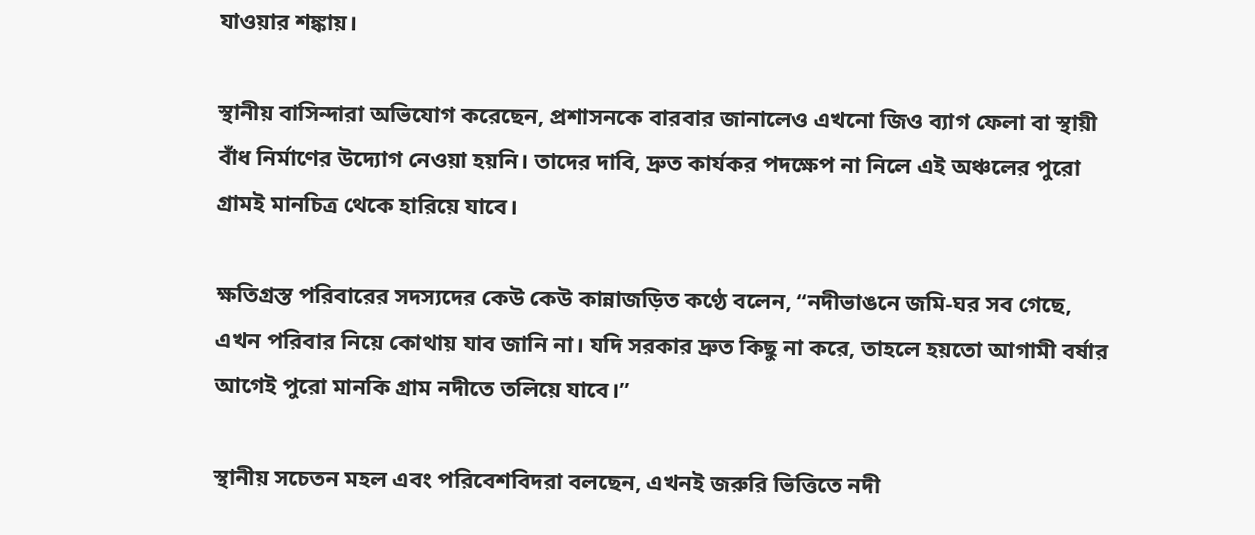যাওয়ার শঙ্কায়।

স্থানীয় বাসিন্দারা অভিযোগ করেছেন, প্রশাসনকে বারবার জানালেও এখনো জিও ব্যাগ ফেলা বা স্থায়ী বাঁধ নির্মাণের উদ্যোগ নেওয়া হয়নি। তাদের দাবি, দ্রুত কার্যকর পদক্ষেপ না নিলে এই অঞ্চলের পুরো গ্রামই মানচিত্র থেকে হারিয়ে যাবে।

ক্ষতিগ্রস্ত পরিবারের সদস্যদের কেউ কেউ কান্নাজড়িত কণ্ঠে বলেন, “নদীভাঙনে জমি-ঘর সব গেছে, এখন পরিবার নিয়ে কোথায় যাব জানি না। যদি সরকার দ্রুত কিছু না করে, তাহলে হয়তো আগামী বর্ষার আগেই পুরো মানকি গ্রাম নদীতে তলিয়ে যাবে।”

স্থানীয় সচেতন মহল এবং পরিবেশবিদরা বলছেন, এখনই জরুরি ভিত্তিতে নদী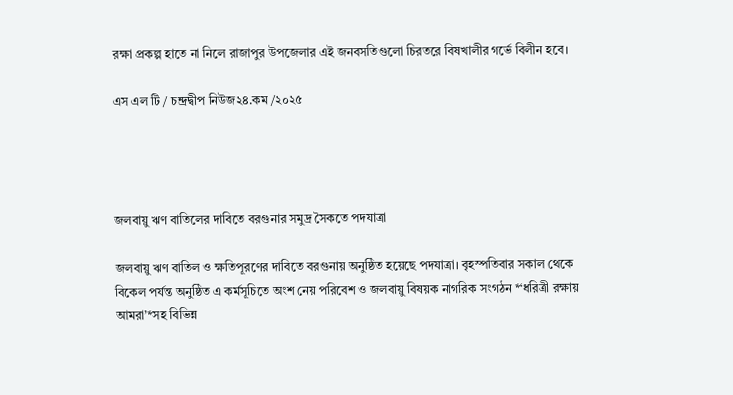রক্ষা প্রকল্প হাতে না নিলে রাজাপুর উপজেলার এই জনবসতিগুলো চিরতরে বিষখালীর গর্ভে বিলীন হবে।

এস এল টি / চন্দ্রদ্বীপ নিউজ২৪.কম /২০২৫




জলবায়ু ঋণ বাতিলের দাবিতে বরগুনার সমুদ্র সৈকতে পদযাত্রা

জলবায়ু ঋণ বাতিল ও ক্ষতিপূরণের দাবিতে বরগুনায় অনুষ্ঠিত হয়েছে পদযাত্রা। বৃহস্পতিবার সকাল থেকে বিকেল পর্যন্ত অনুষ্ঠিত এ কর্মসূচিতে অংশ নেয় পরিবেশ ও জলবায়ু বিষয়ক নাগরিক সংগঠন *‘ধরিত্রী রক্ষায় আমরা’*সহ বিভিন্ন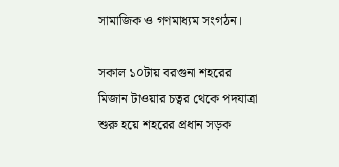সামাজিক ও গণমাধ্যম সংগঠন।

সকাল ১০টায় বরগুনা শহরের মিজান টাওয়ার চত্বর থেকে পদযাত্রা শুরু হয়ে শহরের প্রধান সড়ক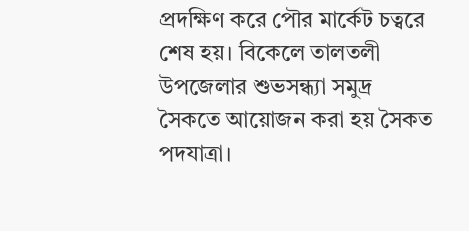প্রদক্ষিণ করে পৌর মার্কেট চত্বরে শেষ হয়। বিকেলে তালতলী উপজেলার শুভসন্ধ্যা সমুদ্র সৈকতে আয়োজন করা হয় সৈকত পদযাত্রা।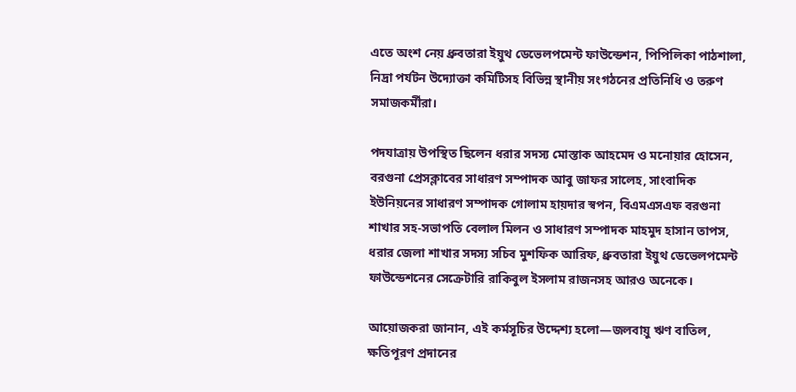এতে অংশ নেয় ধ্রুবতারা ইয়ুথ ডেভেলপমেন্ট ফাউন্ডেশন, পিপিলিকা পাঠশালা, নিদ্রা পর্যটন উদ্যোক্তা কমিটিসহ বিভিন্ন স্থানীয় সংগঠনের প্রতিনিধি ও তরুণ সমাজকর্মীরা।

পদযাত্রায় উপস্থিত ছিলেন ধরার সদস্য মোস্তাক আহমেদ ও মনোয়ার হোসেন, বরগুনা প্রেসক্লাবের সাধারণ সম্পাদক আবু জাফর সালেহ, সাংবাদিক ইউনিয়নের সাধারণ সম্পাদক গোলাম হায়দার স্বপন, বিএমএসএফ বরগুনা শাখার সহ-সভাপতি বেলাল মিলন ও সাধারণ সম্পাদক মাহমুদ হাসান তাপস, ধরার জেলা শাখার সদস্য সচিব মুশফিক আরিফ, ধ্রুবতারা ইয়ুথ ডেভেলপমেন্ট ফাউন্ডেশনের সেক্রেটারি রাকিবুল ইসলাম রাজনসহ আরও অনেকে।

আয়োজকরা জানান, এই কর্মসূচির উদ্দেশ্য হলো—জলবায়ু ঋণ বাতিল, ক্ষতিপূরণ প্রদানের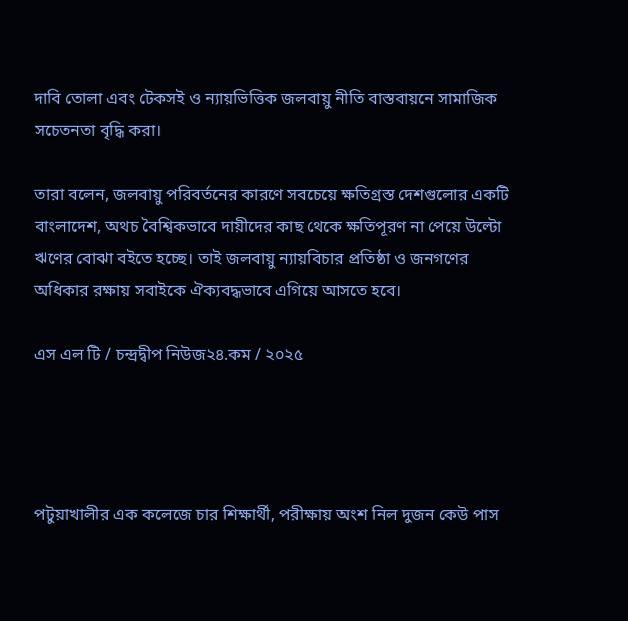দাবি তোলা এবং টেকসই ও ন্যায়ভিত্তিক জলবায়ু নীতি বাস্তবায়নে সামাজিক সচেতনতা বৃদ্ধি করা।

তারা বলেন, জলবায়ু পরিবর্তনের কারণে সবচেয়ে ক্ষতিগ্রস্ত দেশগুলোর একটি বাংলাদেশ, অথচ বৈশ্বিকভাবে দায়ীদের কাছ থেকে ক্ষতিপূরণ না পেয়ে উল্টো ঋণের বোঝা বইতে হচ্ছে। তাই জলবায়ু ন্যায়বিচার প্রতিষ্ঠা ও জনগণের অধিকার রক্ষায় সবাইকে ঐক্যবদ্ধভাবে এগিয়ে আসতে হবে।

এস এল টি / চন্দ্রদ্বীপ নিউজ২৪.কম / ২০২৫




পটুয়াখালীর এক কলেজে চার শিক্ষার্থী, পরীক্ষায় অংশ নিল দুজন কেউ পাস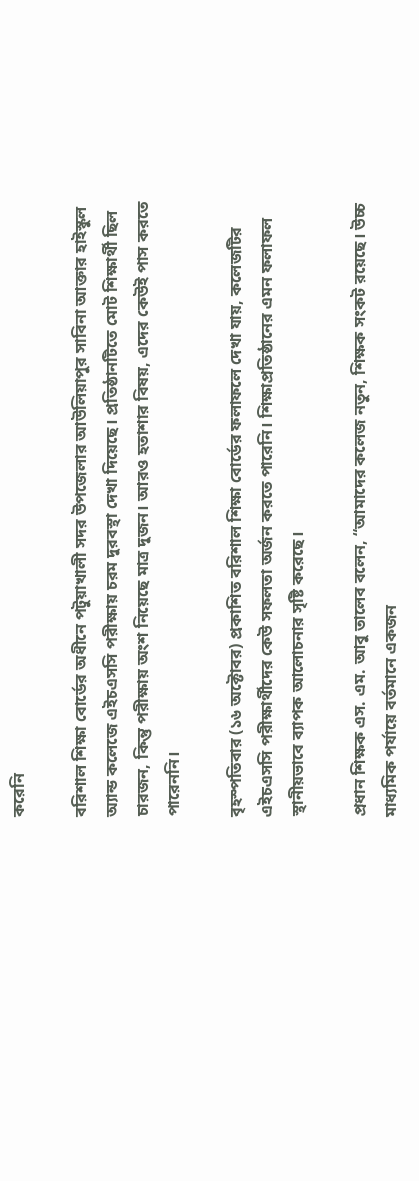করেনি

বরিশাল শিক্ষা বোর্ডের অধীনে পটুয়াখালী সদর উপজেলার আউলিয়াপুর সাবিনা আক্তার হাইস্কুল অ্যান্ড কলেজে এইচএসসি পরীক্ষায় চরম দুরবস্থা দেখা দিয়েছে। প্রতিষ্ঠানটিতে মোট শিক্ষার্থী ছিল চারজন, কিন্তু পরীক্ষায় অংশ নিয়েছে মাত্র দুজন। আরও হতাশার বিষয়, এদের কেউই পাস করতে পারেননি।

বৃহস্পতিবার (১৬ অক্টোবর) প্রকাশিত বরিশাল শিক্ষা বোর্ডের ফলাফলে দেখা যায়, কলেজটির এইচএসসি পরীক্ষার্থীদের কেউ সফলতা অর্জন করতে পারেনি। শিক্ষাপ্রতিষ্ঠানের এমন ফলাফল স্থানীয়ভাবে ব্যাপক আলোচনার সৃষ্টি করেছে।

প্রধান শিক্ষক এস. এম. আবু তালেব বলেন, “আমাদের কলেজ নতুন, শিক্ষক সংকট রয়েছে। উচ্চ মাধ্যমিক পর্যায়ে বর্তমানে একজন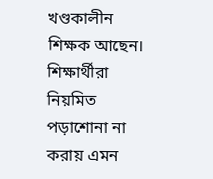খণ্ডকালীন শিক্ষক আছেন। শিক্ষার্থীরা নিয়মিত পড়াশোনা না করায় এমন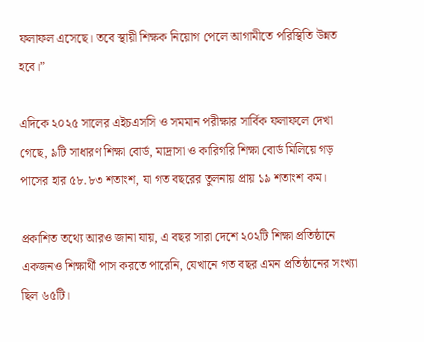ফলাফল এসেছে। তবে স্থায়ী শিক্ষক নিয়োগ পেলে আগামীতে পরিস্থিতি উন্নত হবে।”

এদিকে ২০২৫ সালের এইচএসসি ও সমমান পরীক্ষার সার্বিক ফলাফলে দেখা গেছে, ৯টি সাধারণ শিক্ষা বোর্ড, মাদ্রাসা ও কারিগরি শিক্ষা বোর্ড মিলিয়ে গড় পাসের হার ৫৮.৮৩ শতাংশ, যা গত বছরের তুলনায় প্রায় ১৯ শতাংশ কম।

প্রকাশিত তথ্যে আরও জানা যায়, এ বছর সারা দেশে ২০২টি শিক্ষা প্রতিষ্ঠানে একজনও শিক্ষার্থী পাস করতে পারেনি, যেখানে গত বছর এমন প্রতিষ্ঠানের সংখ্যা ছিল ৬৫টি।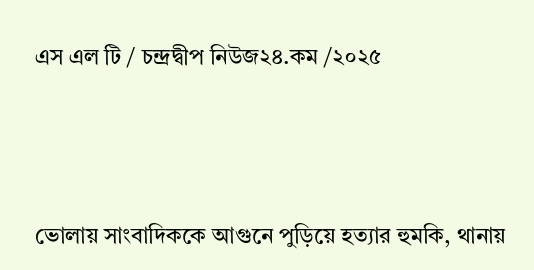এস এল টি / চন্দ্রদ্বীপ নিউজ২৪.কম /২০২৫




ভোলায় সাংবাদিককে আগুনে পুড়িয়ে হত্যার হুমকি, থানায়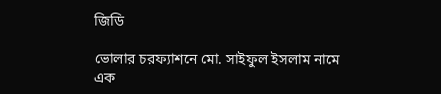জিডি

ভোলার চরফ্যাশনে মো. সাইফুল ইসলাম নামে এক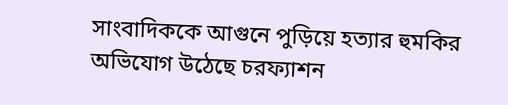সাংবাদিককে আগুনে পুড়িয়ে হত্যার হুমকির অভিযোগ উঠেছে চরফ্যাশন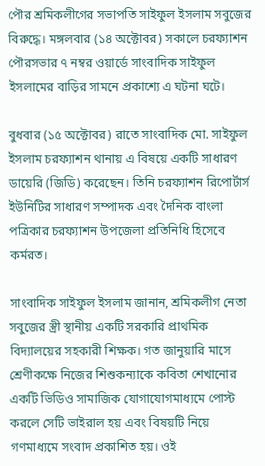পৌর শ্রমিকলীগের সভাপতি সাইফুল ইসলাম সবুজের বিরুদ্ধে। মঙ্গলবার (১৪ অক্টোবর) সকালে চরফ্যাশন পৌরসভার ৭ নম্বর ওয়ার্ডে সাংবাদিক সাইফুল ইসলামের বাড়ির সামনে প্রকাশ্যে এ ঘটনা ঘটে।

বুধবার (১৫ অক্টোবর) রাতে সাংবাদিক মো. সাইফুল ইসলাম চরফ্যাশন থানায় এ বিষয়ে একটি সাধারণ ডায়েরি (জিডি) করেছেন। তিনি চরফ্যাশন রিপোর্টার্স ইউনিটির সাধারণ সম্পাদক এবং দৈনিক বাংলা পত্রিকার চরফ্যাশন উপজেলা প্রতিনিধি হিসেবে কর্মরত।

সাংবাদিক সাইফুল ইসলাম জানান, শ্রমিকলীগ নেতা সবুজের স্ত্রী স্থানীয় একটি সরকারি প্রাথমিক বিদ্যালয়ের সহকারী শিক্ষক। গত জানুয়ারি মাসে শ্রেণীকক্ষে নিজের শিশুকন্যাকে কবিতা শেখানোর একটি ভিডিও সামাজিক যোগাযোগমাধ্যমে পোস্ট করলে সেটি ভাইরাল হয় এবং বিষয়টি নিয়ে গণমাধ্যমে সংবাদ প্রকাশিত হয়। ওই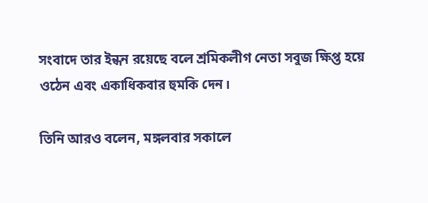সংবাদে তার ইন্ধন রয়েছে বলে শ্রমিকলীগ নেতা সবুজ ক্ষিপ্ত হয়ে ওঠেন এবং একাধিকবার হুমকি দেন।

তিনি আরও বলেন, মঙ্গলবার সকালে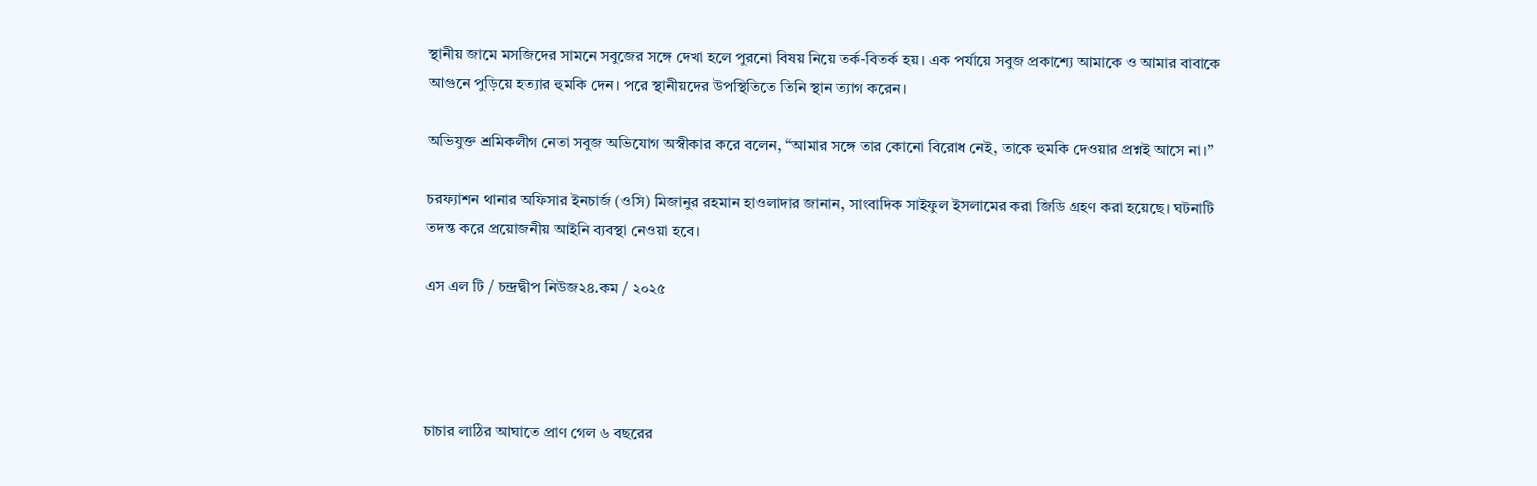স্থানীয় জামে মসজিদের সামনে সবুজের সঙ্গে দেখা হলে পুরনো বিষয় নিয়ে তর্ক-বিতর্ক হয়। এক পর্যায়ে সবুজ প্রকাশ্যে আমাকে ও আমার বাবাকে আগুনে পুড়িয়ে হত্যার হুমকি দেন। পরে স্থানীয়দের উপস্থিতিতে তিনি স্থান ত্যাগ করেন।

অভিযুক্ত শ্রমিকলীগ নেতা সবুজ অভিযোগ অস্বীকার করে বলেন, “আমার সঙ্গে তার কোনো বিরোধ নেই, তাকে হুমকি দেওয়ার প্রশ্নই আসে না।”

চরফ্যাশন থানার অফিসার ইনচার্জ (ওসি) মিজানুর রহমান হাওলাদার জানান, সাংবাদিক সাইফুল ইসলামের করা জিডি গ্রহণ করা হয়েছে। ঘটনাটি তদন্ত করে প্রয়োজনীয় আইনি ব্যবস্থা নেওয়া হবে।

এস এল টি / চন্দ্রদ্বীপ নিউজ২৪.কম / ২০২৫




চাচার লাঠির আঘাতে প্রাণ গেল ৬ বছরের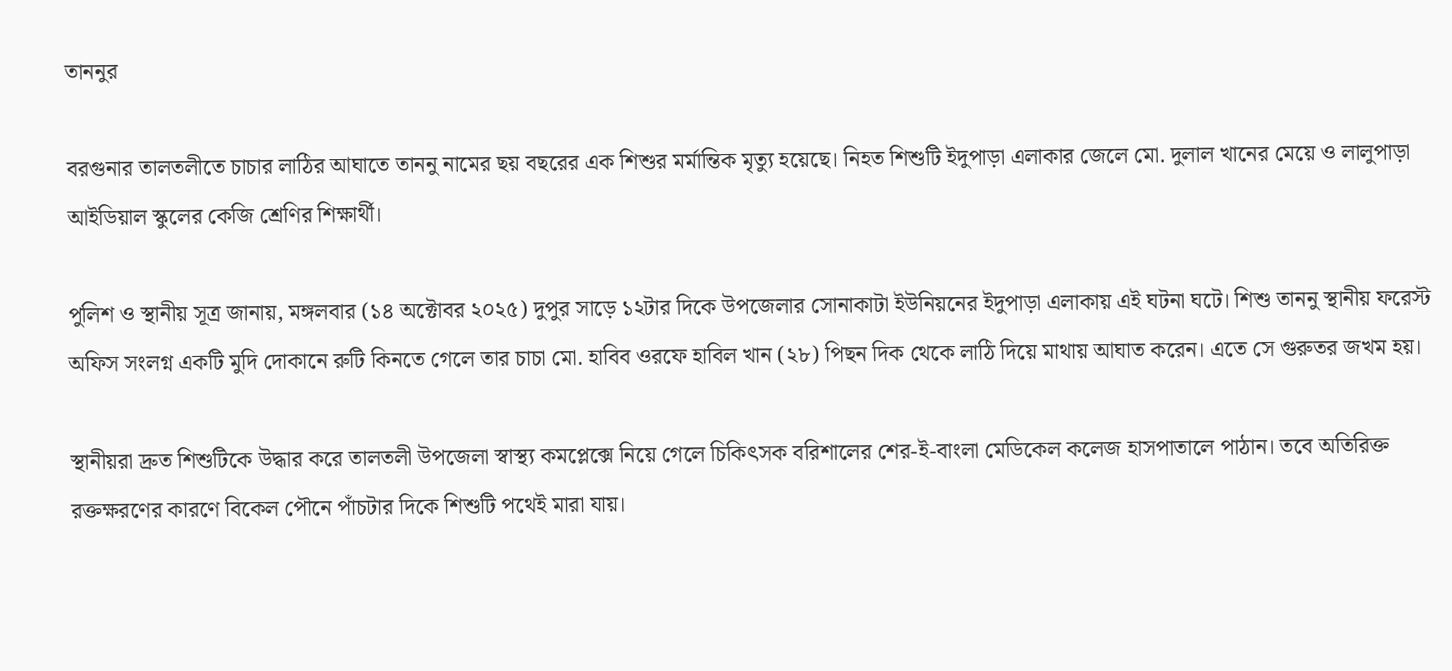তাননুর

বরগুনার তালতলীতে চাচার লাঠির আঘাতে তাননু নামের ছয় বছরের এক শিশুর মর্মান্তিক মৃত্যু হয়েছে। নিহত শিশুটি ইদুপাড়া এলাকার জেলে মো. দুলাল খানের মেয়ে ও লালুপাড়া আইডিয়াল স্কুলের কেজি শ্রেণির শিক্ষার্থী।

পুলিশ ও স্থানীয় সূত্র জানায়, মঙ্গলবার (১৪ অক্টোবর ২০২৫) দুপুর সাড়ে ১২টার দিকে উপজেলার সোনাকাটা ইউনিয়নের ইদুপাড়া এলাকায় এই ঘটনা ঘটে। শিশু তাননু স্থানীয় ফরেস্ট অফিস সংলগ্ন একটি মুদি দোকানে রুটি কিনতে গেলে তার চাচা মো. হাবিব ওরফে হাবিল খান (২৮) পিছন দিক থেকে লাঠি দিয়ে মাথায় আঘাত করেন। এতে সে গুরুতর জখম হয়।

স্থানীয়রা দ্রুত শিশুটিকে উদ্ধার করে তালতলী উপজেলা স্বাস্থ্য কমপ্লেক্সে নিয়ে গেলে চিকিৎসক বরিশালের শের-ই-বাংলা মেডিকেল কলেজ হাসপাতালে পাঠান। তবে অতিরিক্ত রক্তক্ষরণের কারণে বিকেল পৌনে পাঁচটার দিকে শিশুটি পথেই মারা যায়।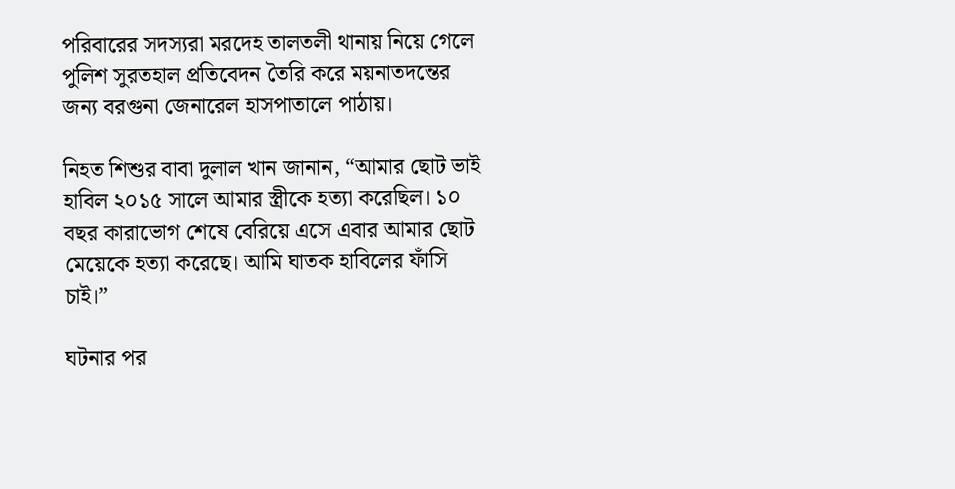পরিবারের সদস্যরা মরদেহ তালতলী থানায় নিয়ে গেলে পুলিশ সুরতহাল প্রতিবেদন তৈরি করে ময়নাতদন্তের জন্য বরগুনা জেনারেল হাসপাতালে পাঠায়।

নিহত শিশুর বাবা দুলাল খান জানান, “আমার ছোট ভাই হাবিল ২০১৫ সালে আমার স্ত্রীকে হত্যা করেছিল। ১০ বছর কারাভোগ শেষে বেরিয়ে এসে এবার আমার ছোট মেয়েকে হত্যা করেছে। আমি ঘাতক হাবিলের ফাঁসি চাই।”

ঘটনার পর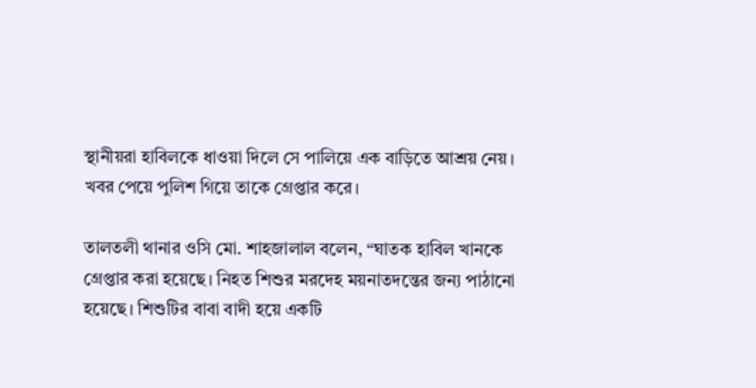স্থানীয়রা হাবিলকে ধাওয়া দিলে সে পালিয়ে এক বাড়িতে আশ্রয় নেয়। খবর পেয়ে পুলিশ গিয়ে তাকে গ্রেপ্তার করে।

তালতলী থানার ওসি মো. শাহজালাল বলেন, “ঘাতক হাবিল খানকে গ্রেপ্তার করা হয়েছে। নিহত শিশুর মরদেহ ময়নাতদন্তের জন্য পাঠানো হয়েছে। শিশুটির বাবা বাদী হয়ে একটি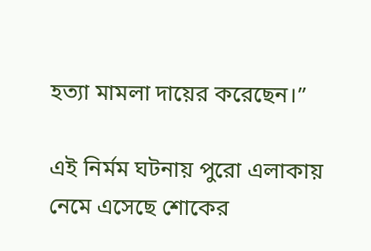হত্যা মামলা দায়ের করেছেন।”

এই নির্মম ঘটনায় পুরো এলাকায় নেমে এসেছে শোকের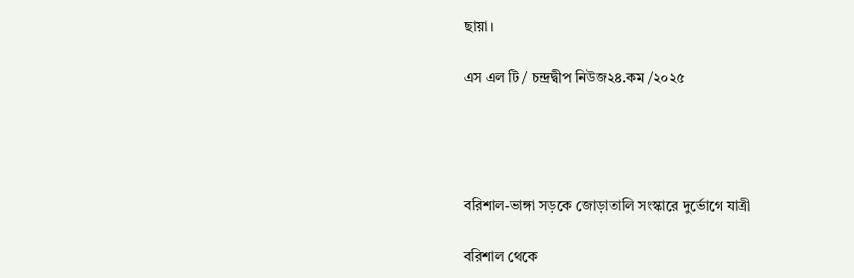ছায়া।

এস এল টি / চন্দ্রদ্বীপ নিউজ২৪.কম /২০২৫




বরিশাল-ভাঙ্গা সড়কে জোড়াতালি সংস্কারে দুর্ভোগে যাত্রী

বরিশাল থেকে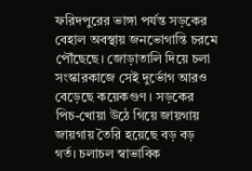ফরিদপুরের ভাঙ্গা পর্যন্ত সড়কের বেহাল অবস্থায় জনভোগান্তি চরমে পৌঁছেছে। জোড়াতালি দিয়ে চলা সংস্কারকাজে সেই দুর্ভোগ আরও বেড়েছে কয়েকগুণ। সড়কের পিচ-খোয়া উঠে গিয়ে জায়গায় জায়গায় তৈরি হয়েছে বড় বড় গর্ত। চলাচল স্বাভাবিক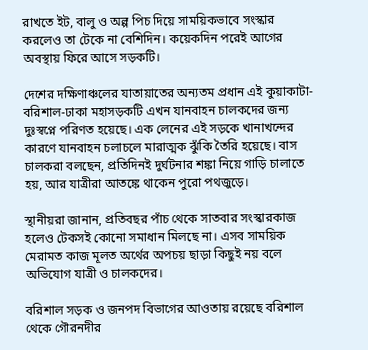রাখতে ইট, বালু ও অল্প পিচ দিয়ে সাময়িকভাবে সংস্কার করলেও তা টেকে না বেশিদিন। কয়েকদিন পরেই আগের অবস্থায় ফিরে আসে সড়কটি।

দেশের দক্ষিণাঞ্চলের যাতায়াতের অন্যতম প্রধান এই কুয়াকাটা-বরিশাল-ঢাকা মহাসড়কটি এখন যানবাহন চালকদের জন্য দুঃস্বপ্নে পরিণত হয়েছে। এক লেনের এই সড়কে খানাখন্দের কারণে যানবাহন চলাচলে মারাত্মক ঝুঁকি তৈরি হয়েছে। বাস চালকরা বলছেন, প্রতিদিনই দুর্ঘটনার শঙ্কা নিয়ে গাড়ি চালাতে হয়, আর যাত্রীরা আতঙ্কে থাকেন পুরো পথজুড়ে।

স্থানীয়রা জানান, প্রতিবছর পাঁচ থেকে সাতবার সংস্কারকাজ হলেও টেকসই কোনো সমাধান মিলছে না। এসব সাময়িক মেরামত কাজ মূলত অর্থের অপচয় ছাড়া কিছুই নয় বলে অভিযোগ যাত্রী ও চালকদের।

বরিশাল সড়ক ও জনপদ বিভাগের আওতায় রয়েছে বরিশাল থেকে গৌরনদীর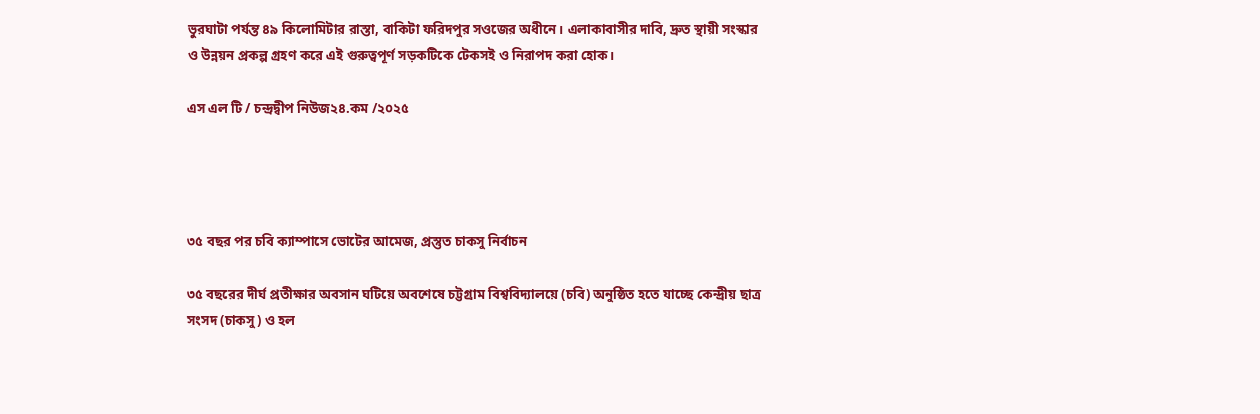ভুরঘাটা পর্যন্ত ৪৯ কিলোমিটার রাস্তা, বাকিটা ফরিদপুর সওজের অধীনে। এলাকাবাসীর দাবি, দ্রুত স্থায়ী সংস্কার ও উন্নয়ন প্রকল্প গ্রহণ করে এই গুরুত্বপূর্ণ সড়কটিকে টেকসই ও নিরাপদ করা হোক।

এস এল টি / চন্দ্রদ্বীপ নিউজ২৪.কম /২০২৫




৩৫ বছর পর চবি ক্যাম্পাসে ভোটের আমেজ, প্রস্তুত চাকসু নির্বাচন

৩৫ বছরের দীর্ঘ প্রতীক্ষার অবসান ঘটিয়ে অবশেষে চট্টগ্রাম বিশ্ববিদ্যালয়ে (চবি) অনুষ্ঠিত হতে যাচ্ছে কেন্দ্রীয় ছাত্র সংসদ (চাকসু) ও হল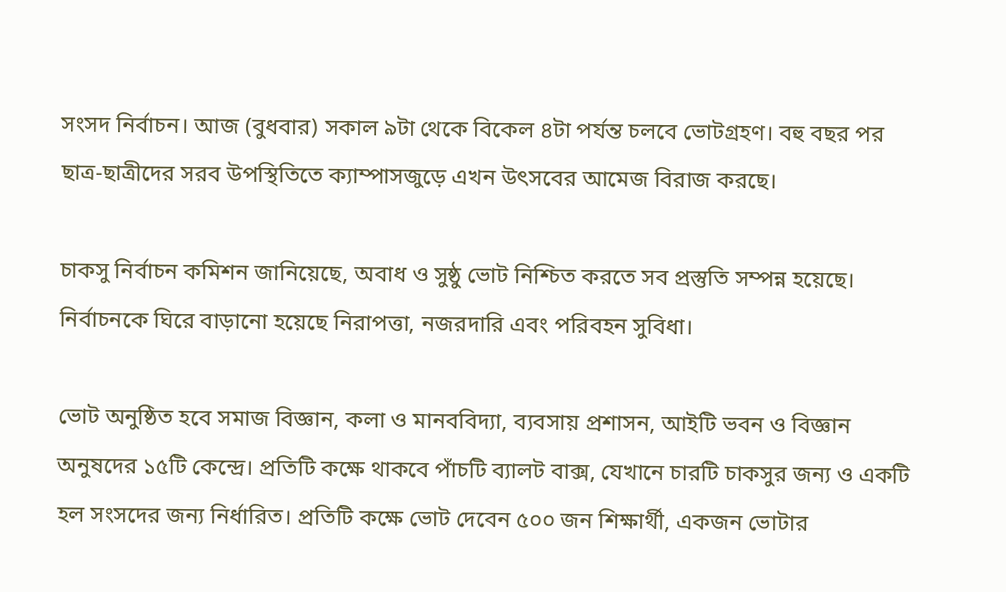সংসদ নির্বাচন। আজ (বুধবার) সকাল ৯টা থেকে বিকেল ৪টা পর্যন্ত চলবে ভোটগ্রহণ। বহু বছর পর ছাত্র-ছাত্রীদের সরব উপস্থিতিতে ক্যাম্পাসজুড়ে এখন উৎসবের আমেজ বিরাজ করছে।

চাকসু নির্বাচন কমিশন জানিয়েছে, অবাধ ও সুষ্ঠু ভোট নিশ্চিত করতে সব প্রস্তুতি সম্পন্ন হয়েছে। নির্বাচনকে ঘিরে বাড়ানো হয়েছে নিরাপত্তা, নজরদারি এবং পরিবহন সুবিধা।

ভোট অনুষ্ঠিত হবে সমাজ বিজ্ঞান, কলা ও মানববিদ্যা, ব্যবসায় প্রশাসন, আইটি ভবন ও বিজ্ঞান অনুষদের ১৫টি কেন্দ্রে। প্রতিটি কক্ষে থাকবে পাঁচটি ব্যালট বাক্স, যেখানে চারটি চাকসুর জন্য ও একটি হল সংসদের জন্য নির্ধারিত। প্রতিটি কক্ষে ভোট দেবেন ৫০০ জন শিক্ষার্থী, একজন ভোটার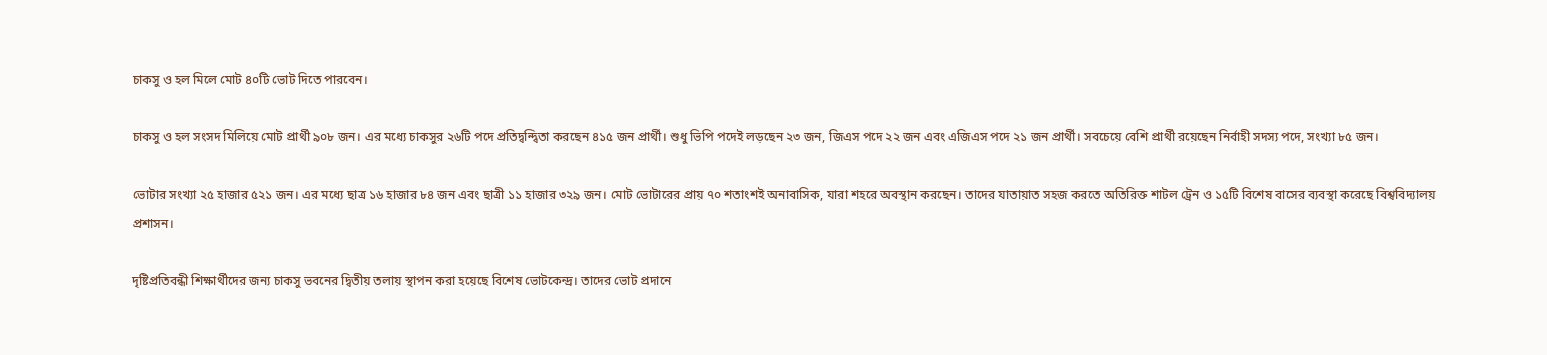চাকসু ও হল মিলে মোট ৪০টি ভোট দিতে পারবেন।

চাকসু ও হল সংসদ মিলিয়ে মোট প্রার্থী ৯০৮ জন। এর মধ্যে চাকসুর ২৬টি পদে প্রতিদ্বন্দ্বিতা করছেন ৪১৫ জন প্রার্থী। শুধু ভিপি পদেই লড়ছেন ২৩ জন, জিএস পদে ২২ জন এবং এজিএস পদে ২১ জন প্রার্থী। সবচেয়ে বেশি প্রার্থী রয়েছেন নির্বাহী সদস্য পদে, সংখ্যা ৮৫ জন।

ভোটার সংখ্যা ২৫ হাজার ৫২১ জন। এর মধ্যে ছাত্র ১৬ হাজার ৮৪ জন এবং ছাত্রী ১১ হাজার ৩২৯ জন। মোট ভোটারের প্রায় ৭০ শতাংশই অনাবাসিক, যারা শহরে অবস্থান করছেন। তাদের যাতায়াত সহজ করতে অতিরিক্ত শাটল ট্রেন ও ১৫টি বিশেষ বাসের ব্যবস্থা করেছে বিশ্ববিদ্যালয় প্রশাসন।

দৃষ্টিপ্রতিবন্ধী শিক্ষার্থীদের জন্য চাকসু ভবনের দ্বিতীয় তলায় স্থাপন করা হয়েছে বিশেষ ভোটকেন্দ্র। তাদের ভোট প্রদানে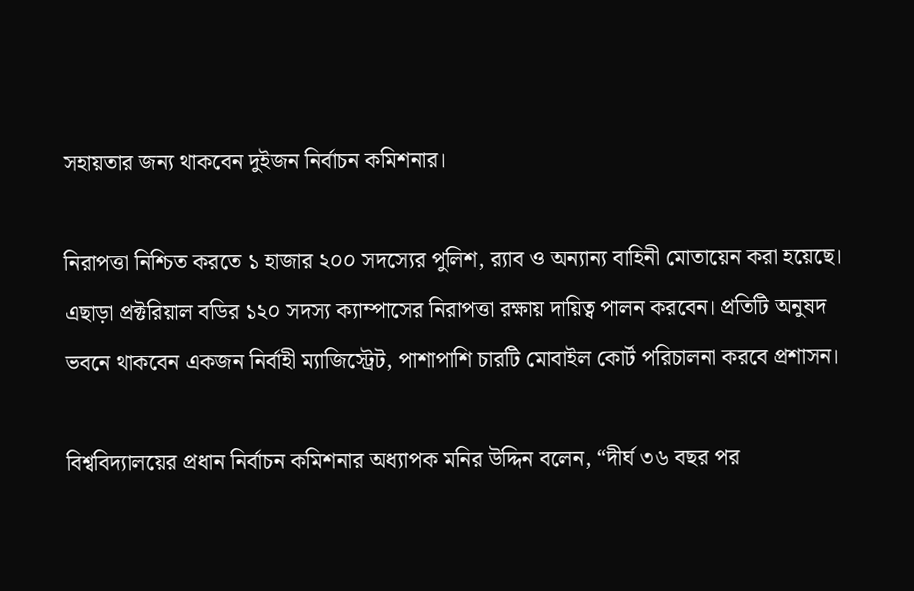সহায়তার জন্য থাকবেন দুইজন নির্বাচন কমিশনার।

নিরাপত্তা নিশ্চিত করতে ১ হাজার ২০০ সদস্যের পুলিশ, র‌্যাব ও অন্যান্য বাহিনী মোতায়েন করা হয়েছে। এছাড়া প্রক্টরিয়াল বডির ১২০ সদস্য ক্যাম্পাসের নিরাপত্তা রক্ষায় দায়িত্ব পালন করবেন। প্রতিটি অনুষদ ভবনে থাকবেন একজন নির্বাহী ম্যাজিস্ট্রেট, পাশাপাশি চারটি মোবাইল কোর্ট পরিচালনা করবে প্রশাসন।

বিশ্ববিদ্যালয়ের প্রধান নির্বাচন কমিশনার অধ্যাপক মনির উদ্দিন বলেন, “দীর্ঘ ৩৬ বছর পর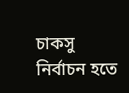চাকসু নির্বাচন হতে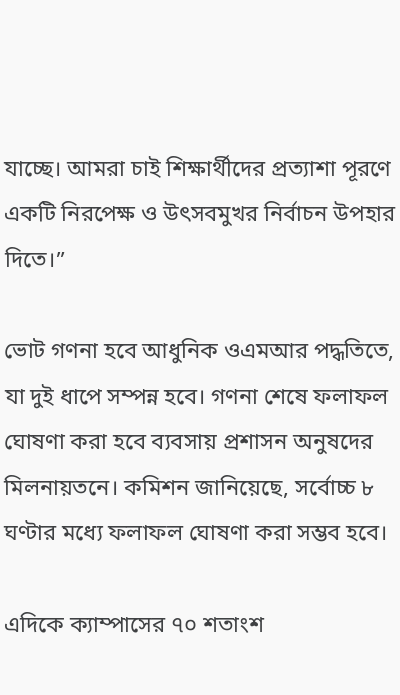যাচ্ছে। আমরা চাই শিক্ষার্থীদের প্রত্যাশা পূরণে একটি নিরপেক্ষ ও উৎসবমুখর নির্বাচন উপহার দিতে।”

ভোট গণনা হবে আধুনিক ওএমআর পদ্ধতিতে, যা দুই ধাপে সম্পন্ন হবে। গণনা শেষে ফলাফল ঘোষণা করা হবে ব্যবসায় প্রশাসন অনুষদের মিলনায়তনে। কমিশন জানিয়েছে, সর্বোচ্চ ৮ ঘণ্টার মধ্যে ফলাফল ঘোষণা করা সম্ভব হবে।

এদিকে ক্যাম্পাসের ৭০ শতাংশ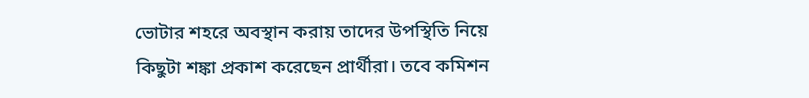ভোটার শহরে অবস্থান করায় তাদের উপস্থিতি নিয়ে কিছুটা শঙ্কা প্রকাশ করেছেন প্রার্থীরা। তবে কমিশন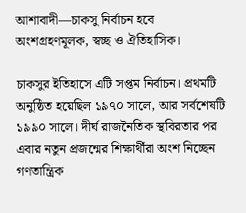আশাবাদী—চাকসু নির্বাচন হবে অংশগ্রহণমূলক, স্বচ্ছ ও ঐতিহাসিক।

চাকসুর ইতিহাসে এটি সপ্তম নির্বাচন। প্রথমটি অনুষ্ঠিত হয়েছিল ১৯৭০ সালে, আর সর্বশেষটি ১৯৯০ সালে। দীর্ঘ রাজনৈতিক স্থবিরতার পর এবার নতুন প্রজন্মের শিক্ষার্থীরা অংশ নিচ্ছেন গণতান্ত্রিক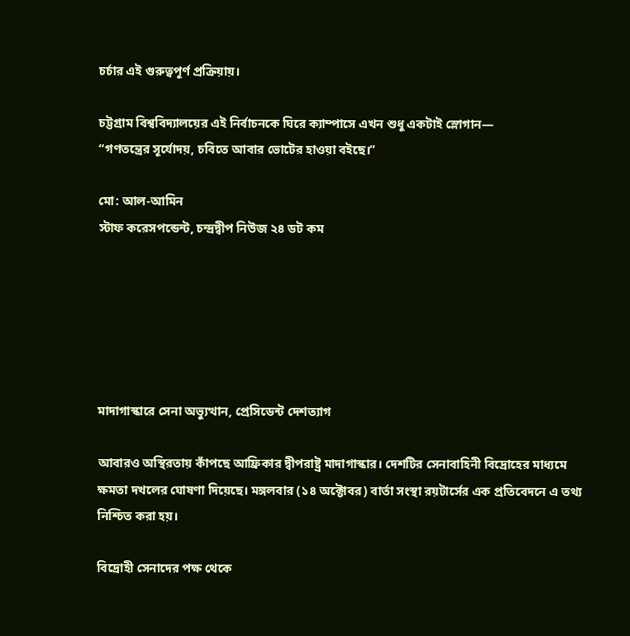চর্চার এই গুরুত্বপূর্ণ প্রক্রিয়ায়।

চট্টগ্রাম বিশ্ববিদ্যালয়ের এই নির্বাচনকে ঘিরে ক্যাম্পাসে এখন শুধু একটাই স্লোগান—
“গণতন্ত্রের সূর্যোদয়, চবিতে আবার ভোটের হাওয়া বইছে।”

মো: আল-আমিন
স্টাফ করেসপন্ডেন্ট, চন্দ্রদ্বীপ নিউজ ২৪ ডট কম






মাদাগাস্কারে সেনা অভ্যুত্থান, প্রেসিডেন্ট দেশত্যাগ

আবারও অস্থিরতায় কাঁপছে আফ্রিকার দ্বীপরাষ্ট্র মাদাগাস্কার। দেশটির সেনাবাহিনী বিদ্রোহের মাধ্যমে ক্ষমতা দখলের ঘোষণা দিয়েছে। মঙ্গলবার (১৪ অক্টোবর) বার্তা সংস্থা রয়টার্সের এক প্রতিবেদনে এ তথ্য নিশ্চিত করা হয়।

বিদ্রোহী সেনাদের পক্ষ থেকে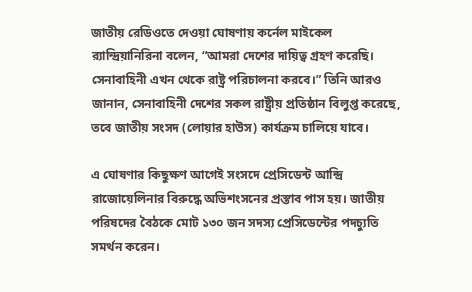জাতীয় রেডিওতে দেওয়া ঘোষণায় কর্নেল মাইকেল র‍্যান্দ্রিয়ানিরিনা বলেন, “আমরা দেশের দায়িত্ব গ্রহণ করেছি। সেনাবাহিনী এখন থেকে রাষ্ট্র পরিচালনা করবে।” তিনি আরও জানান, সেনাবাহিনী দেশের সকল রাষ্ট্রীয় প্রতিষ্ঠান বিলুপ্ত করেছে, তবে জাতীয় সংসদ (লোয়ার হাউস) কার্যক্রম চালিয়ে যাবে।

এ ঘোষণার কিছুক্ষণ আগেই সংসদে প্রেসিডেন্ট আন্দ্রি রাজোয়েলিনার বিরুদ্ধে অভিশংসনের প্রস্তাব পাস হয়। জাতীয় পরিষদের বৈঠকে মোট ১৩০ জন সদস্য প্রেসিডেন্টের পদচ্যুতি সমর্থন করেন।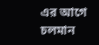এর আগে চলমান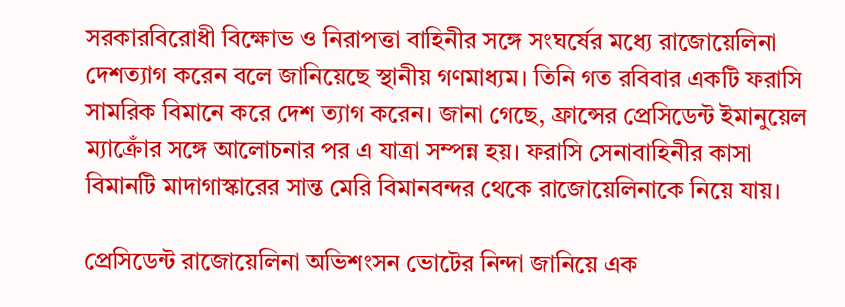সরকারবিরোধী বিক্ষোভ ও নিরাপত্তা বাহিনীর সঙ্গে সংঘর্ষের মধ্যে রাজোয়েলিনা দেশত্যাগ করেন বলে জানিয়েছে স্থানীয় গণমাধ্যম। তিনি গত রবিবার একটি ফরাসি সামরিক বিমানে করে দেশ ত্যাগ করেন। জানা গেছে, ফ্রান্সের প্রেসিডেন্ট ইমানুয়েল ম্যাক্রোঁর সঙ্গে আলোচনার পর এ যাত্রা সম্পন্ন হয়। ফরাসি সেনাবাহিনীর কাসা বিমানটি মাদাগাস্কারের সান্ত মেরি বিমানবন্দর থেকে রাজোয়েলিনাকে নিয়ে যায়।

প্রেসিডেন্ট রাজোয়েলিনা অভিশংসন ভোটের নিন্দা জানিয়ে এক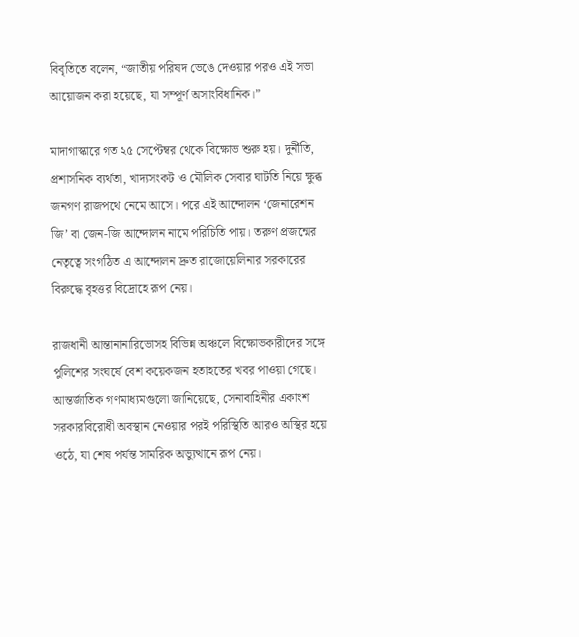বিবৃতিতে বলেন, “জাতীয় পরিষদ ভেঙে দেওয়ার পরও এই সভা আয়োজন করা হয়েছে, যা সম্পূর্ণ অসাংবিধানিক।”

মাদাগাস্কারে গত ২৫ সেপ্টেম্বর থেকে বিক্ষোভ শুরু হয়। দুর্নীতি, প্রশাসনিক ব্যর্থতা, খাদ্যসংকট ও মৌলিক সেবার ঘাটতি নিয়ে ক্ষুব্ধ জনগণ রাজপথে নেমে আসে। পরে এই আন্দোলন ‘জেনারেশন জি’ বা জেন-জি আন্দোলন নামে পরিচিতি পায়। তরুণ প্রজন্মের নেতৃত্বে সংগঠিত এ আন্দোলন দ্রুত রাজোয়েলিনার সরকারের বিরুদ্ধে বৃহত্তর বিদ্রোহে রূপ নেয়।

রাজধানী আন্তানানারিভোসহ বিভিন্ন অঞ্চলে বিক্ষোভকারীদের সঙ্গে পুলিশের সংঘর্ষে বেশ কয়েকজন হতাহতের খবর পাওয়া গেছে। আন্তর্জাতিক গণমাধ্যমগুলো জানিয়েছে, সেনাবাহিনীর একাংশ সরকারবিরোধী অবস্থান নেওয়ার পরই পরিস্থিতি আরও অস্থির হয়ে ওঠে, যা শেষ পর্যন্ত সামরিক অভ্যুত্থানে রূপ নেয়।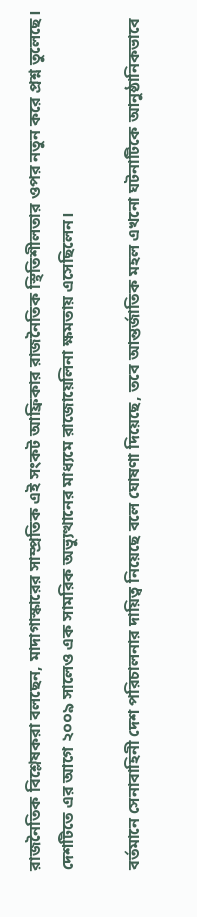রাজনৈতিক বিশ্লেষকরা বলছেন, মাদাগাস্কারের সাম্প্রতিক এই সংকট আফ্রিকার রাজনৈতিক স্থিতিশীলতার ওপর নতুন করে প্রশ্ন তুলেছে। দেশটিতে এর আগে ২০০৯ সালেও এক সামরিক অভ্যুত্থানের মাধ্যমে রাজোয়েলিনা ক্ষমতায় এসেছিলেন।

বর্তমানে সেনাবাহিনী দেশ পরিচালনার দায়িত্ব নিয়েছে বলে ঘোষণা দিয়েছে, তবে আন্তর্জাতিক মহল এখনো ঘটনাটিকে আনুষ্ঠানিকভাবে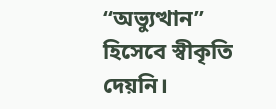“অভ্যুত্থান” হিসেবে স্বীকৃতি দেয়নি।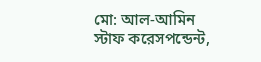মো: আল-আমিন
স্টাফ করেসপন্ডেন্ট,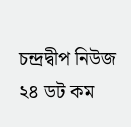চন্দ্রদ্বীপ নিউজ ২৪ ডট কম